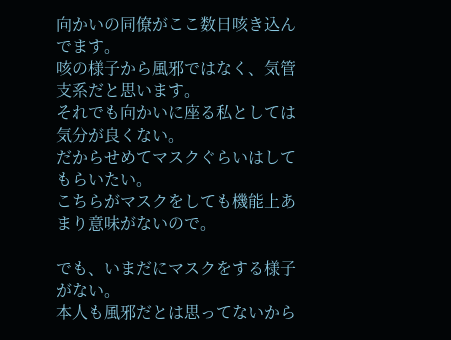向かいの同僚がここ数日咳き込んでます。
咳の様子から風邪ではなく、気管支系だと思います。
それでも向かいに座る私としては気分が良くない。
だからせめてマスクぐらいはしてもらいたい。
こちらがマスクをしても機能上あまり意味がないので。

でも、いまだにマスクをする様子がない。
本人も風邪だとは思ってないから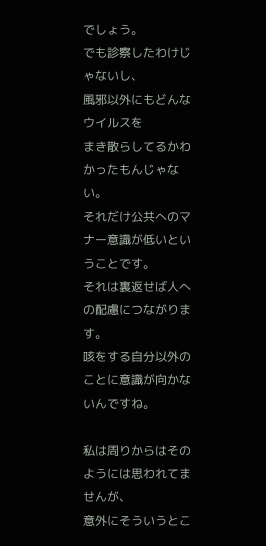でしょう。
でも診察したわけじゃないし、
風邪以外にもどんなウイルスを
まき散らしてるかわかったもんじゃない。
それだけ公共へのマナー意識が低いということです。
それは裏返せば人への配慮につながります。
咳をする自分以外のことに意識が向かないんですね。

私は周りからはそのようには思われてませんが、
意外にそういうとこ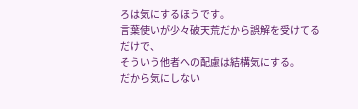ろは気にするほうです。
言葉使いが少々破天荒だから誤解を受けてるだけで、
そういう他者への配慮は結構気にする。
だから気にしない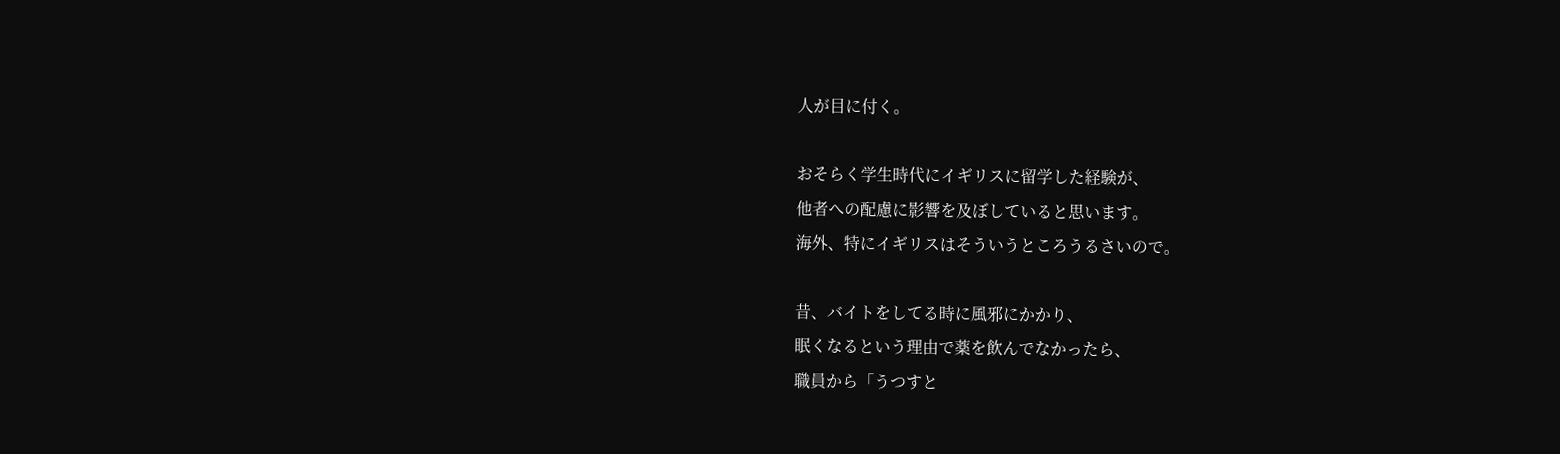人が目に付く。

おそらく学生時代にイギリスに留学した経験が、
他者への配慮に影響を及ぼしていると思います。
海外、特にイギリスはそういうところうるさいので。

昔、バイトをしてる時に風邪にかかり、
眠くなるという理由で薬を飲んでなかったら、
職員から「うつすと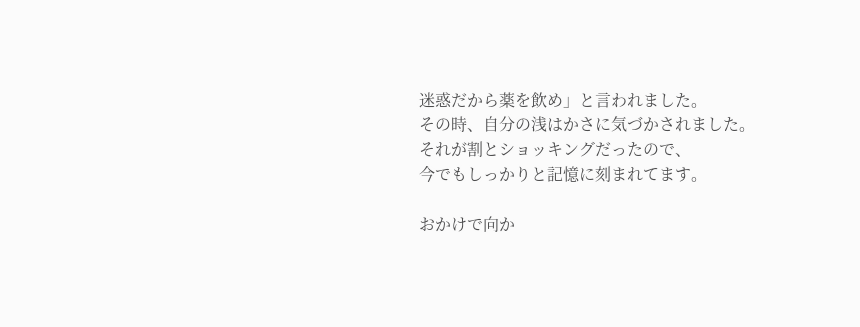迷惑だから薬を飲め」と言われました。
その時、自分の浅はかさに気づかされました。
それが割とショッキングだったので、
今でもしっかりと記憶に刻まれてます。

おかけで向か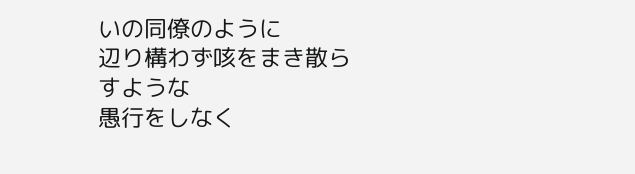いの同僚のように
辺り構わず咳をまき散らすような
愚行をしなく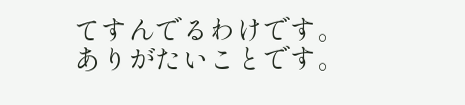てすんでるわけです。
ありがたいことです。